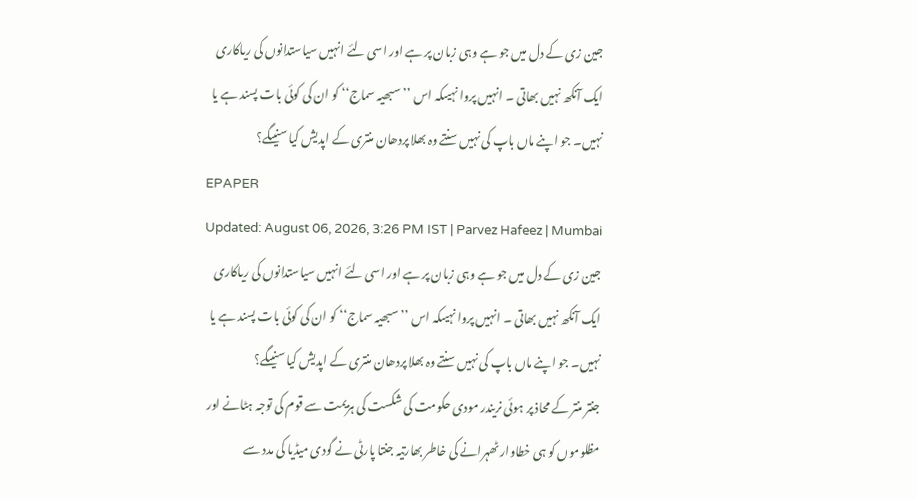جین زی کے دل میں جو ہے وہی زبان پر ہے اور اسی لئے انہیں سیاستدانوں کی ریاکاری ایک آنکھ نہیں بھاتی ۔ انہیں پروا نہیںکہ اس ’’ سبھیہ سماج‘‘ کو ان کی کوئی بات پسند ہے یا نہیں۔ جو اپنے ماں باپ کی نہیں سنتے وہ بھلا پردھان منتری کے اپدیش کیا سنیںگے؟
EPAPER
Updated: August 06, 2026, 3:26 PM IST | Parvez Hafeez | Mumbai
جین زی کے دل میں جو ہے وہی زبان پر ہے اور اسی لئے انہیں سیاستدانوں کی ریاکاری ایک آنکھ نہیں بھاتی ۔ انہیں پروا نہیںکہ اس ’’ سبھیہ سماج‘‘ کو ان کی کوئی بات پسند ہے یا نہیں۔ جو اپنے ماں باپ کی نہیں سنتے وہ بھلا پردھان منتری کے اپدیش کیا سنیںگے؟
جنتر منتر کے محاذ پر ہوئی نریندر مودی حکومت کی شکست کی ہزیمت سے قوم کی توجہ ہٹانے اور مظلوموں کو ہی خطاوار ٹھہرانے کی خاطر بھارتیہ جنتا پارٹی نے گودی میڈیا کی مدد سے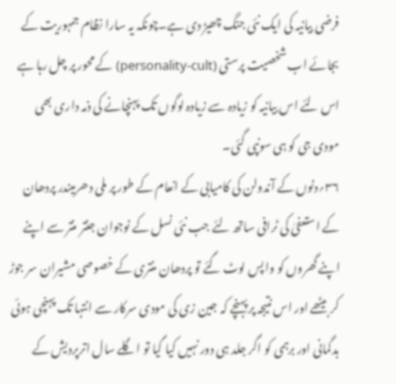فرضی بیانیہ کی ایک نئی جنگ چھیڑ دی ہے۔چونکہ یہ سارا نظام جمہوریت کے بجائے اب شخصیت پرستی (personality-cult) کے محور پر چل رہا ہے اس لئے اس بیانیہ کو زیادہ سے زیادہ لوگوں تک پہنچانے کی ذمہ داری بھی مودی جی کو ہی سونپی گئی۔
۳۶؍دنوں کے آندولن کی کامیابی کے انعام کے طور پر ملی دھرمیندر پردھان کے استعفیٰ کی ٹرافی ساتھ لئے جب نئی نسل کے نوجوان جنتر منتر سے اپنے اپنے گھروں کو واپس لوٹ گئے تو پردھان منتری کے خصوصی مشیران سر جوڑ کر بیٹھے اور اس نتیجہ پر پہنچے کہ جین زی کی مودی سرکار سے انتہا تک پہنچی ہوئی بدگمانی اور برہمی کو اگر جلد ہی دور نہیں کیا گیا تو اگلے سال اترپردیش کے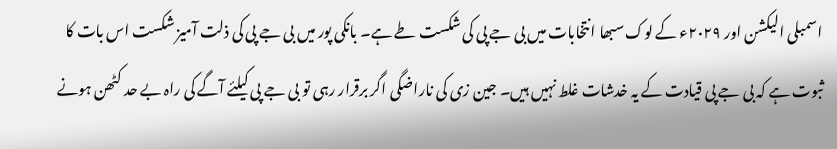اسمبلی الیکشن اور ۲۰۲۹ء کے لوک سبھا انتخابات میں بی جے پی کی شکست طے ہے۔ بانکی پور میں بی جے پی کی ذلت آمیز شکست اس بات کا ثبوت ہے کہ بی جے پی قیادت کے یہ خدشات غلط نہیں ہیں۔ جین زی کی ناراضگی اگر برقرار رہی تو بی جے پی کیلئے آگے کی راہ بے حد کٹھن ہونے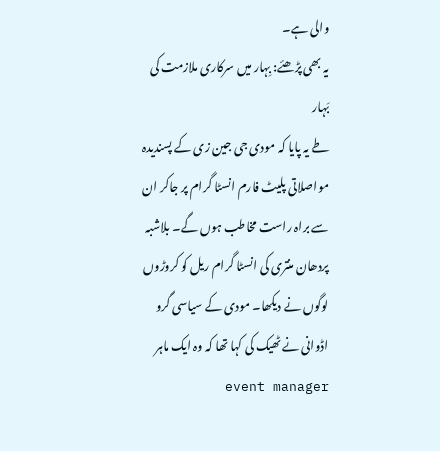والی ہے۔
یہ بھی پڑھئے: بِہار میں سرکاری ملازمت کی بَہار
طے یہ پایا کہ مودی جی جین زی کے پسندیدہ مواصلاتی پلیٹ فارم انسٹا گرام پر جاکر ان سے براہ راست مخاطب ہوں گے۔ بلاشبہ پردھان منتری کی انسٹا گرام ریل کو کروڑوں لوگوں نے دیکھا۔ مودی کے سیاسی گرو اڈوانی نے ٹھیک کی کہا تھا کہ وہ ایک ماہر event manager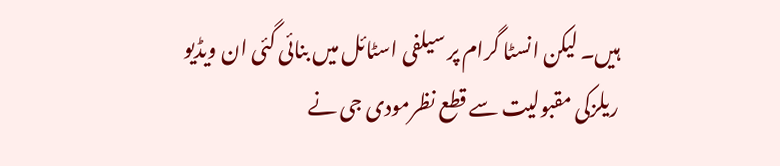ہیں۔ لیکن انسٹا گرام پر سیلفی اسٹائل میں بنائی گئی ان ویڈیو ریلزکی مقبولیت سے قطع نظرمودی جی نے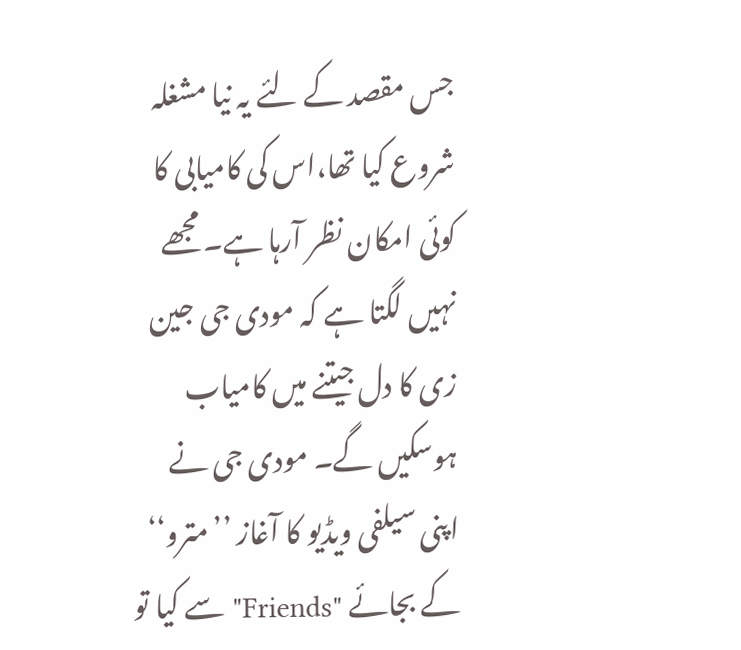جس مقصد کے لئے یہ نیا مشغلہ شروع کیا تھا،اس کی کامیابی کا کوئی امکان نظر آرہا ہے۔ مجھے نہیں لگتا ہے کہ مودی جی جین زی کا دل جیتنے میں کامیاب ہوسکیں گے۔ مودی جی نے اپنی سیلفی ویڈیو کا آغاز ’’مترو‘‘ کے بجائے "Friends" سے کیا تو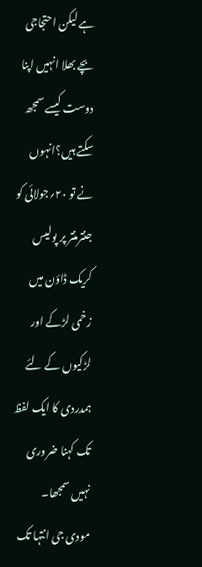ہے لیکن احتجاجی بچے بھلا انہیں اپنا دوست کیسے سمجھ سکتے ہیں؟انہوں نے تو ۲۰؍جولائی کو جنترمنتر پر پولیس کریک ڈاؤن میں زخمی لڑکے اور لڑکیوں کے لئے ہمدردی کا ایک لفظ تک کہنا ضروری نہیں سمجھا۔
مودی جی انتہا تک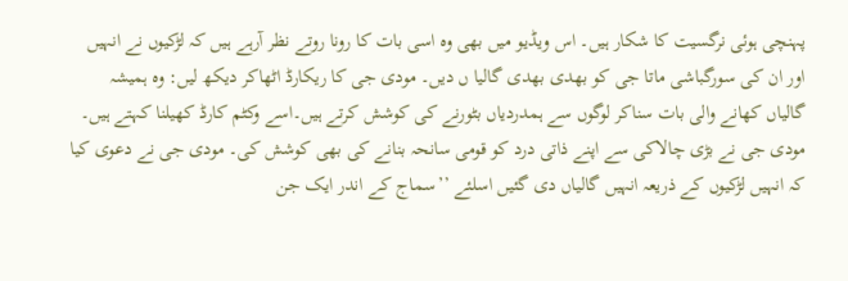پہنچی ہوئی نرگسیت کا شکار ہیں۔ اس ویڈیو میں بھی وہ اسی بات کا رونا روتے نظر آرہے ہیں کہ لڑکیوں نے انہیں اور ان کی سورگباشی ماتا جی کو بھدی بھدی گالیا ں دیں۔ مودی جی کا ریکارڈ اٹھاکر دیکھ لیں: وہ ہمیشہ گالیاں کھانے والی بات سناکر لوگوں سے ہمدردیاں بٹورنے کی کوشش کرتے ہیں۔اسے وکٹم کارڈ کھیلنا کہتے ہیں۔ مودی جی نے بڑی چالاکی سے اپنے ذاتی درد کو قومی سانحہ بنانے کی بھی کوشش کی۔ مودی جی نے دعوی کیا کہ انہیں لڑکیوں کے ذریعہ انہیں گالیاں دی گئیں اسلئے ’’سماج کے اندر ایک جن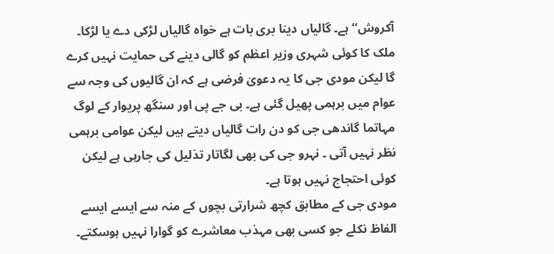آکروش‘‘ ہے۔ گالیاں دینا بری بات ہے خواہ گالیاں لڑکی دے یا لڑکا۔ ملک کا کوئی شہری وزیر اعظم کو گالی دینے کی حمایت نہیں کرے گا لیکن مودی جی کا یہ دعویٰ فرضی ہے کہ ان گالیوں کی وجہ سے عوام میں برہمی پھیل گئی ہے۔ بی جے پی اور سنگھ پریوار کے لوگ مہاتما گاندھی جی کو دن رات گالیاں دیتے ہیں لیکن عوامی برہمی نظر نہیں آتی ۔ نہرو جی کی بھی لگاتار تذلیل کی جارہی ہے لیکن کوئی احتجاج نہیں ہوتا ہے۔
مودی جی کے مطابق کچھ شرارتی بچوں کے منہ سے ایسے ایسے الفاظ نکلے جو کسی بھی مہذب معاشرے کو گوارا نہیں ہوسکتے۔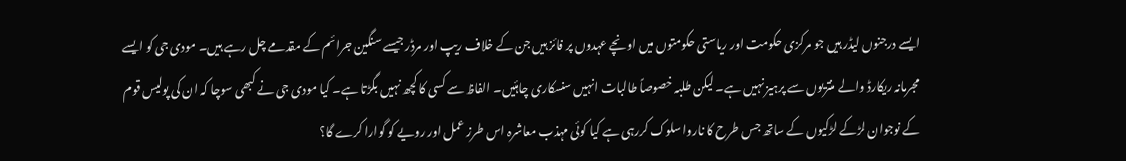ایسے درجنوں لیڈر ہیں جو مرکزی حکومت اور ریاستی حکومتوں میں اونچے عہدوں پر فائز ہیں جن کے خلاف ریپ اور مرڈر جیسے سنگین جرائم کے مقدمے چل رہے ہیں۔ مودی جی کو ایسے مجرمانہ ریکارڈ والے منتریوں سے پرہیز نہیں ہے۔ لیکن طلبہ خصوصاً طالبات انہیں سنسکاری چاہئیں۔ الفاظ سے کسی کا کچھ نہیں بگڑتا ہے۔ کیا مودی جی نے کبھی سوچا کہ ان کی پولیس قوم کے نوجوان لڑکے لڑکیوں کے ساتھ جس طرح کا ناروا سلوک کررہی ہے کیا کوئی مہذب معاشرہ اس طرز عمل اور رویے کو گوارا کرے گا؟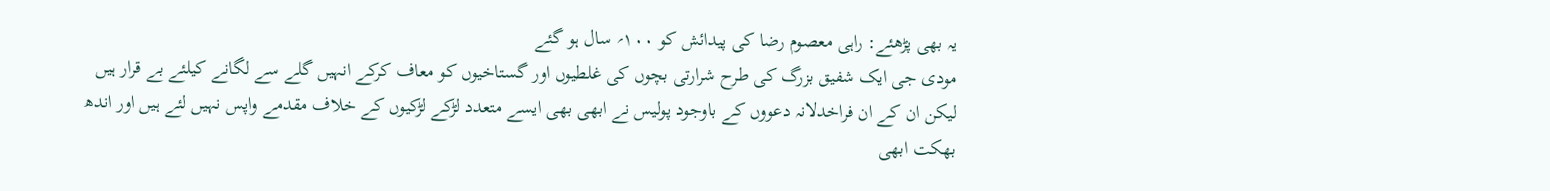یہ بھی پڑھئے: راہی معصوم رضا کی پیدائش کو ۱۰۰؍ سال ہو گئے
مودی جی ایک شفیق بزرگ کی طرح شرارتی بچوں کی غلطیوں اور گستاخیوں کو معاف کرکے انہیں گلے سے لگانے کیلئے بے قرار ہیں لیکن ان کے ان فراخدلانہ دعووں کے باوجود پولیس نے ابھی بھی ایسے متعدد لڑکے لڑکیوں کے خلاف مقدمے واپس نہیں لئے ہیں اور اندھ بھکت ابھی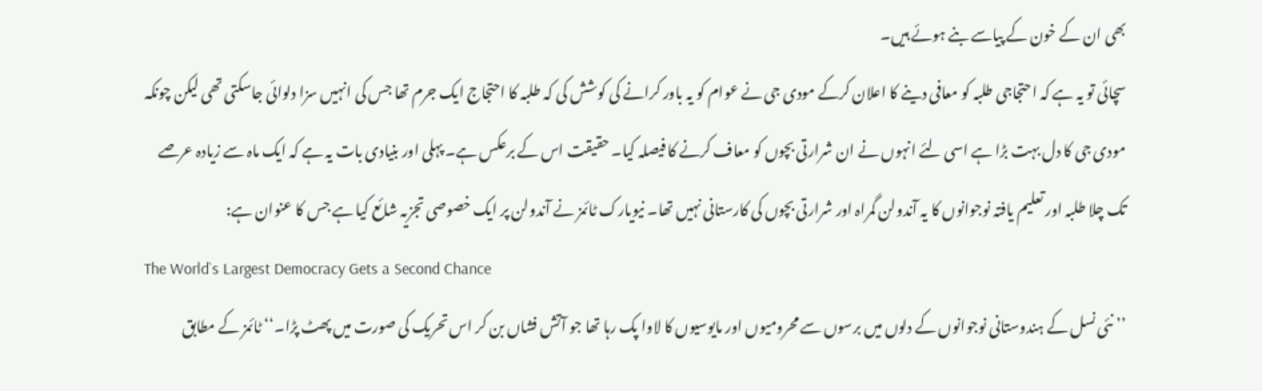بھی ان کے خون کے پیاسے بنے ہوئے ہیں۔
سچائی تو یہ ہے کہ احتجاجی طلبہ کو معافی دینے کا اعلان کرکے مودی جی نے عوام کو یہ باور کرانے کی کوشش کی کہ طلبہ کا احتجاج ایک جرم تھا جس کی انہیں سزا دلوائی جاسکتی تھی لیکن چونکہ مودی جی کا دل بہت بڑا ہے اسی لئے انہوں نے ان شرارتی بچوں کو معاف کرنے کا فیصلہ کیا۔ حقیقت اس کے برعکس ہے۔ پہلی اور بنیادی بات یہ ہے کہ ایک ماہ سے زیادہ عرصے تک چلا طلبہ اور تعلیم یافتہ نوجوانوں کا یہ آندولن گمراہ اور شرارتی بچوں کی کارستانی نہیں تھا۔ نیویارک ٹائمز نے آندولن پر ایک خصوصی تجزیہ شائع کیا ہے جس کا عنوان ہے:
The World`s Largest Democracy Gets a Second Chance
’’ نئی نسل کے ہندوستانی نوجوانوں کے دلوں میں برسوں سے محرومیوں اور مایوسیوں کا لاوا پک رہا تھا جو آتش فشاں بن کر اس تحریک کی صورت میں پھٹ پڑا۔‘‘ ٹائمز کے مطابق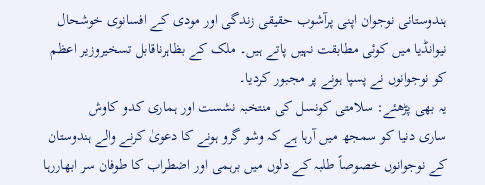ہندوستانی نوجوان اپنی پرآشوب حقیقی زندگی اور مودی کے افسانوی خوشحال نیوانڈیا میں کوئی مطابقت نہیں پاتے ہیں۔ ملک کے بظاہرناقابل تسخیروزیر اعظم کو نوجوانوں نے پسپا ہونے پر مجبور کردیا۔
یہ بھی پڑھئے: سلامتی کونسل کی منتخبہ نشست اور ہماری کدو کاوش
ساری دنیا کو سمجھ میں آرہا ہے کہ وشو گرو ہونے کا دعویٰ کرنے والے ہندوستان کے نوجوانوں خصوصاً طلبہ کے دلوں میں برہمی اور اضطراب کا طوفان سر ابھاررہا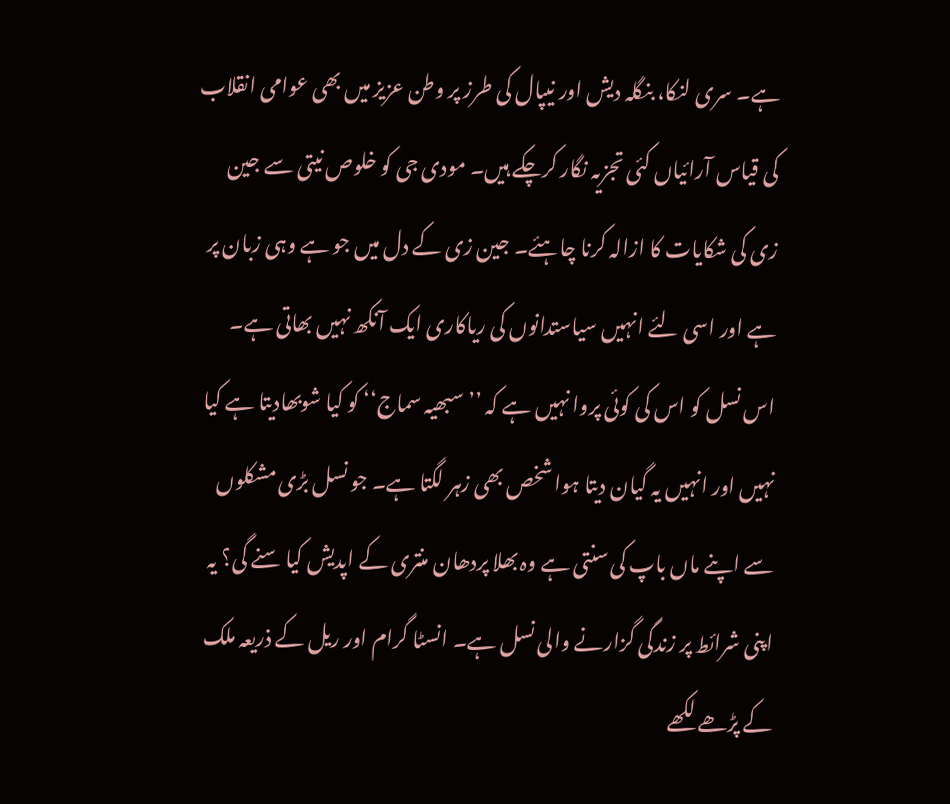ہے۔ سری لنکا، بنگلہ دیش اور نیپال کی طرز پر وطن عزیز میں بھی عوامی انقلاب کی قیاس آرائیاں کئی تجزیہ نگار کرچکے ہیں۔ مودی جی کو خلوص نیتی سے جین زی کی شکایات کا ازالہ کرنا چاہئے۔ جین زی کے دل میں جو ہے وہی زبان پر ہے اور اسی لئے انہیں سیاستدانوں کی ریاکاری ایک آنکھ نہیں بھاتی ہے۔ اس نسل کو اس کی کوئی پروا نہیں ہے کہ ’’ سبھیہ سماج‘‘ کو کیا شوبھادیتا ہے کیا نہیں اور انہیں یہ گیان دیتا ہوا شخص بھی زہر لگتا ہے۔ جو نسل بڑی مشکلوں سے اپنے ماں باپ کی سنتی ہے وہ بھلا پردھان منتری کے اپدیش کیا سنے گی؟ یہ اپنی شرائط پر زندگی گزارنے والی نسل ہے۔ انسٹا گرام اور ریل کے ذریعہ ملک کے پڑھے لکھے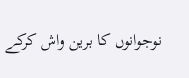نوجوانوں کا برین واش کرکے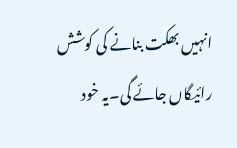انہیں بھکت بنانے کی کوشش رائیگاں جائے گی۔یہ خود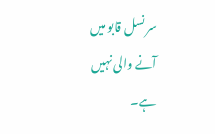سر نسل قابو میں آنے والی نہیں ہے۔